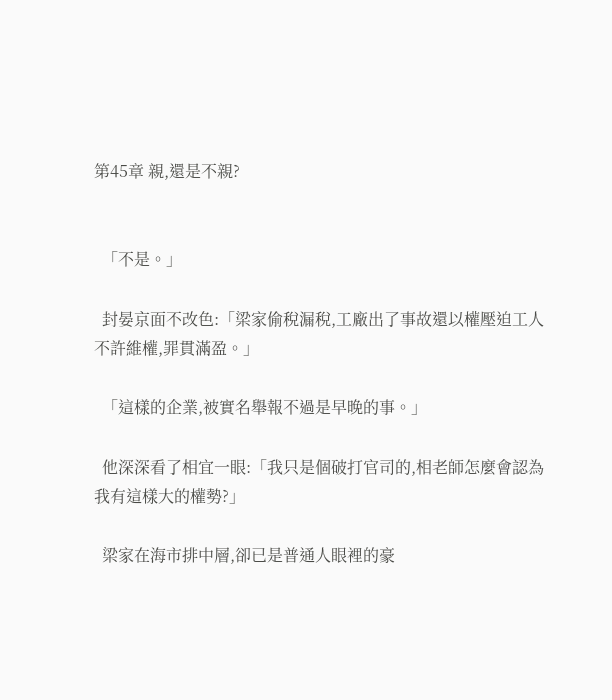第45章 親,還是不親?


  「不是。」

  封晏京面不改色:「梁家偷稅漏稅,工廠出了事故還以權壓迫工人不許維權,罪貫滿盈。」

  「這樣的企業,被實名舉報不過是早晚的事。」

  他深深看了相宜一眼:「我只是個破打官司的,相老師怎麼會認為我有這樣大的權勢?」

  梁家在海市排中層,卻已是普通人眼裡的豪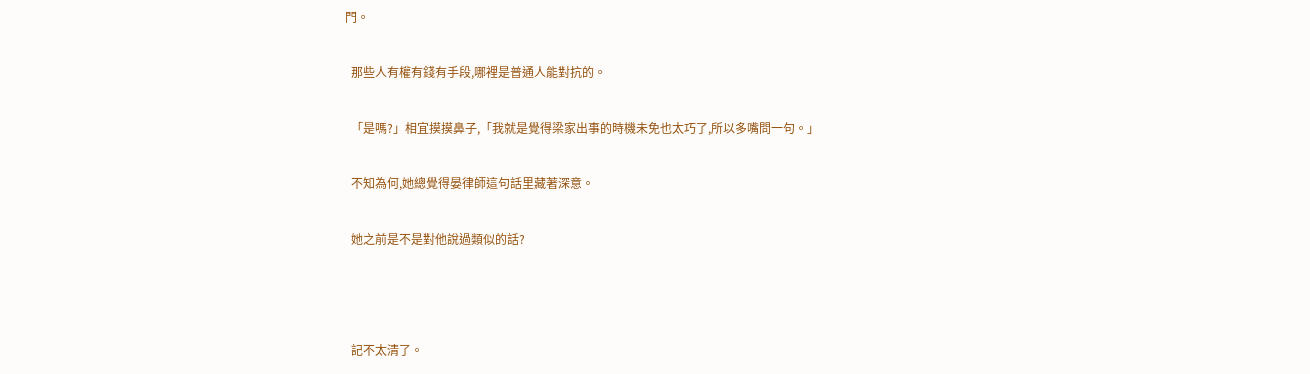門。

  那些人有權有錢有手段,哪裡是普通人能對抗的。

  「是嗎?」相宜摸摸鼻子,「我就是覺得梁家出事的時機未免也太巧了,所以多嘴問一句。」

  不知為何,她總覺得晏律師這句話里藏著深意。

  她之前是不是對他說過類似的話?



  記不太清了。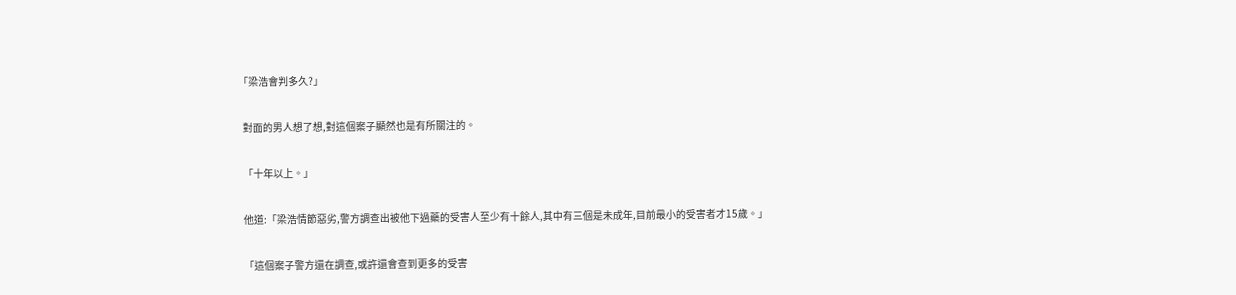「梁浩會判多久?」

  對面的男人想了想,對這個案子顯然也是有所關注的。

  「十年以上。」

  他道:「梁浩情節惡劣,警方調查出被他下過藥的受害人至少有十餘人,其中有三個是未成年,目前最小的受害者才15歲。」

  「這個案子警方還在調查,或許還會查到更多的受害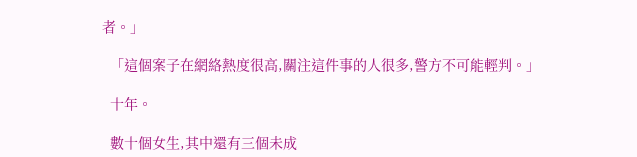者。」

  「這個案子在網絡熱度很高,關注這件事的人很多,警方不可能輕判。」

  十年。

  數十個女生,其中還有三個未成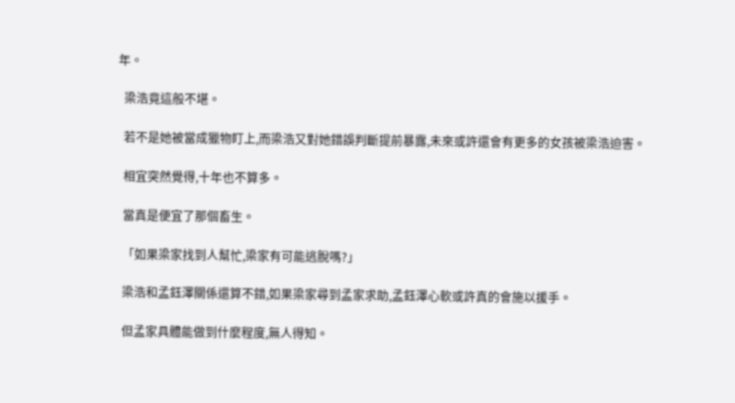年。

  梁浩竟這般不堪。

  若不是她被當成獵物盯上,而梁浩又對她錯誤判斷提前暴露,未來或許還會有更多的女孩被梁浩迫害。

  相宜突然覺得,十年也不算多。

  當真是便宜了那個畜生。

  「如果梁家找到人幫忙,梁家有可能逃脫嗎?」

  梁浩和孟鈺澤關係還算不錯,如果梁家尋到孟家求助,孟鈺澤心軟或許真的會施以援手。

  但孟家具體能做到什麼程度,無人得知。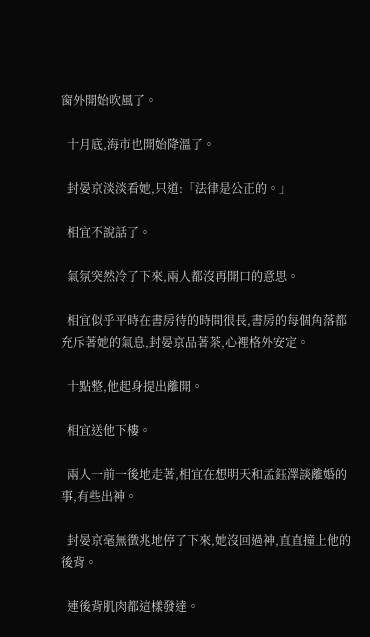窗外開始吹風了。

  十月底,海市也開始降溫了。

  封晏京淡淡看她,只道:「法律是公正的。」

  相宜不說話了。

  氣氛突然冷了下來,兩人都沒再開口的意思。

  相宜似乎平時在書房待的時間很長,書房的每個角落都充斥著她的氣息,封晏京品著茶,心裡格外安定。

  十點整,他起身提出離開。

  相宜送他下樓。

  兩人一前一後地走著,相宜在想明天和孟鈺澤談離婚的事,有些出神。

  封晏京毫無徵兆地停了下來,她沒回過神,直直撞上他的後背。

  連後背肌肉都這樣發達。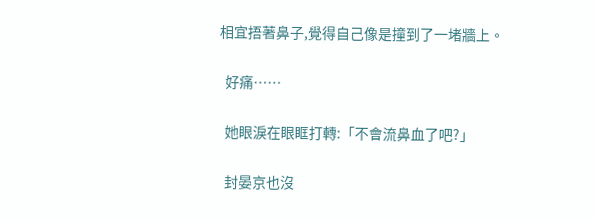相宜捂著鼻子,覺得自己像是撞到了一堵牆上。

  好痛……

  她眼淚在眼眶打轉:「不會流鼻血了吧?」

  封晏京也沒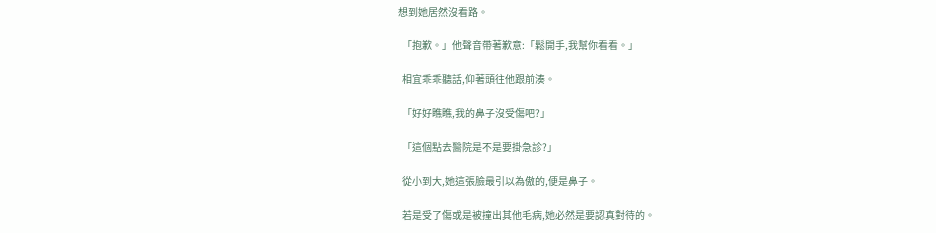想到她居然沒看路。

  「抱歉。」他聲音帶著歉意:「鬆開手,我幫你看看。」

  相宜乖乖聽話,仰著頭往他跟前湊。

  「好好瞧瞧,我的鼻子沒受傷吧?」

  「這個點去醫院是不是要掛急診?」

  從小到大,她這張臉最引以為傲的,便是鼻子。

  若是受了傷或是被撞出其他毛病,她必然是要認真對待的。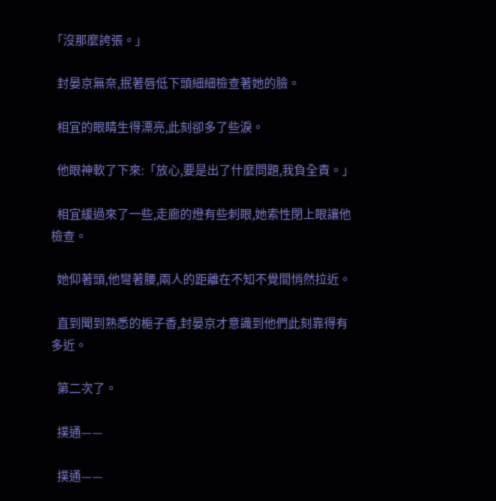「沒那麼誇張。」

  封晏京無奈,抿著唇低下頭細細檢查著她的臉。

  相宜的眼睛生得漂亮,此刻卻多了些淚。

  他眼神軟了下來:「放心,要是出了什麼問題,我負全責。」

  相宜緩過來了一些,走廊的燈有些刺眼,她索性閉上眼讓他檢查。

  她仰著頭,他彎著腰,兩人的距離在不知不覺間悄然拉近。

  直到聞到熟悉的梔子香,封晏京才意識到他們此刻靠得有多近。

  第二次了。

  撲通——

  撲通——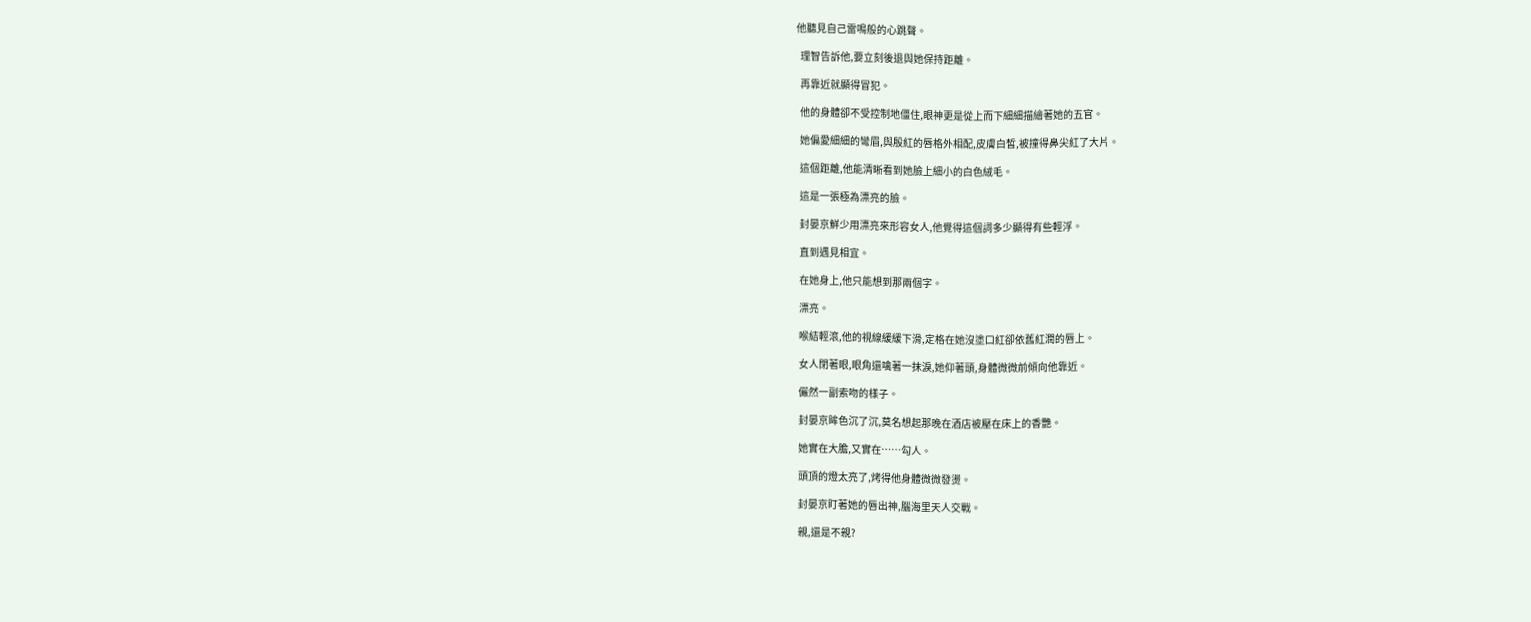他聽見自己雷鳴般的心跳聲。

  理智告訴他,要立刻後退與她保持距離。

  再靠近就顯得冒犯。

  他的身體卻不受控制地僵住,眼神更是從上而下細細描繪著她的五官。

  她偏愛細細的彎眉,與殷紅的唇格外相配,皮膚白皙,被撞得鼻尖紅了大片。

  這個距離,他能清晰看到她臉上細小的白色絨毛。

  這是一張極為漂亮的臉。

  封晏京鮮少用漂亮來形容女人,他覺得這個詞多少顯得有些輕浮。

  直到遇見相宜。

  在她身上,他只能想到那兩個字。

  漂亮。

  喉結輕滾,他的視線緩緩下滑,定格在她沒塗口紅卻依舊紅潤的唇上。

  女人閉著眼,眼角還噙著一抹淚,她仰著頭,身體微微前傾向他靠近。

  儼然一副索吻的樣子。

  封晏京眸色沉了沉,莫名想起那晚在酒店被壓在床上的香艷。

  她實在大膽,又實在……勾人。

  頭頂的燈太亮了,烤得他身體微微發燙。

  封晏京盯著她的唇出神,腦海里天人交戰。

  親,還是不親?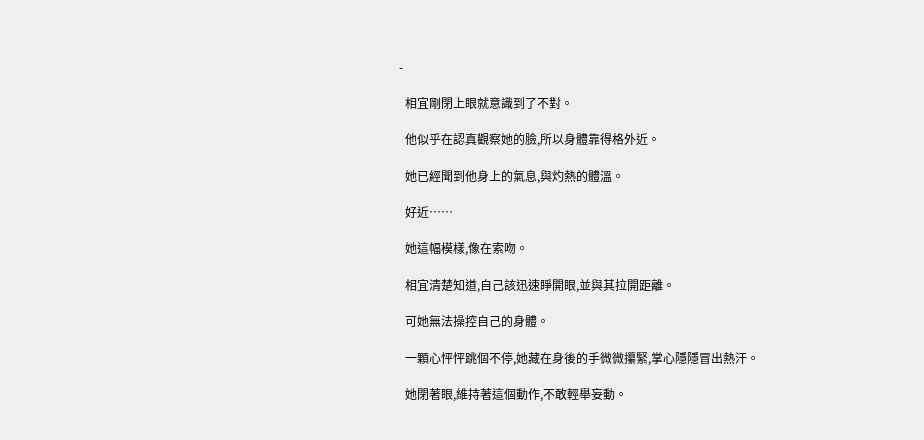-

  相宜剛閉上眼就意識到了不對。

  他似乎在認真觀察她的臉,所以身體靠得格外近。

  她已經聞到他身上的氣息,與灼熱的體溫。

  好近……

  她這幅模樣,像在索吻。

  相宜清楚知道,自己該迅速睜開眼,並與其拉開距離。

  可她無法操控自己的身體。

  一顆心怦怦跳個不停,她藏在身後的手微微攥緊,掌心隱隱冒出熱汗。

  她閉著眼,維持著這個動作,不敢輕舉妄動。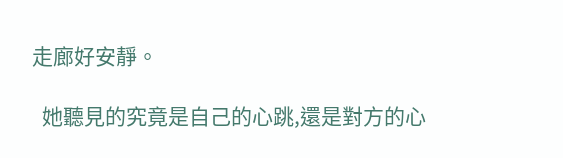走廊好安靜。

  她聽見的究竟是自己的心跳,還是對方的心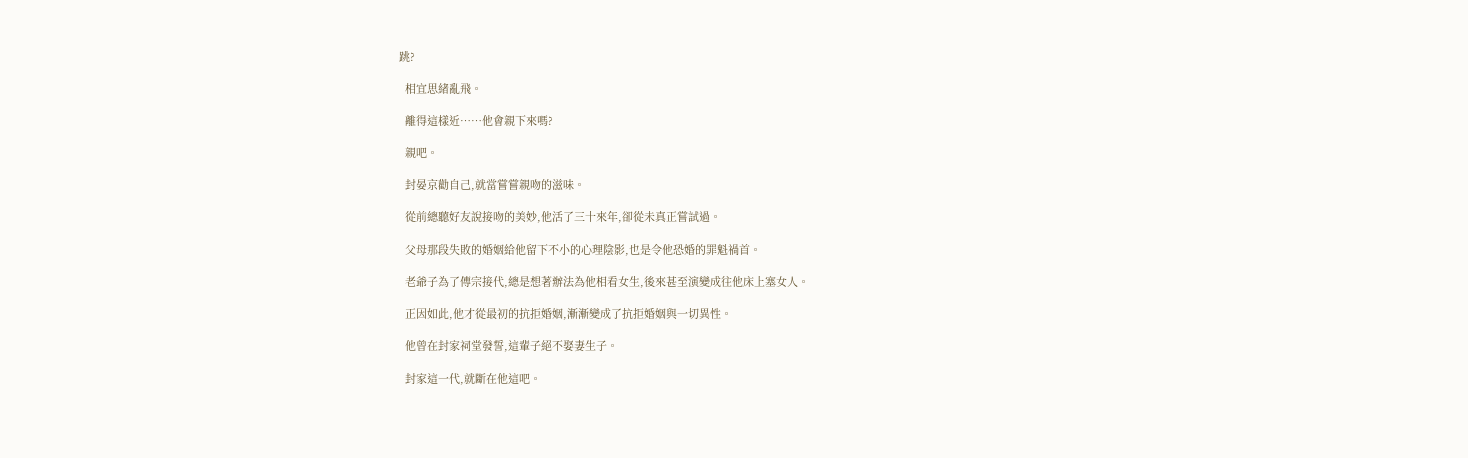跳?

  相宜思緒亂飛。

  離得這樣近……他會親下來嗎?

  親吧。

  封晏京勸自己,就當嘗嘗親吻的滋味。

  從前總聽好友說接吻的美妙,他活了三十來年,卻從未真正嘗試過。

  父母那段失敗的婚姻給他留下不小的心理陰影,也是令他恐婚的罪魁禍首。

  老爺子為了傳宗接代,總是想著辦法為他相看女生,後來甚至演變成往他床上塞女人。

  正因如此,他才從最初的抗拒婚姻,漸漸變成了抗拒婚姻與一切異性。

  他曾在封家祠堂發誓,這輩子絕不娶妻生子。

  封家這一代,就斷在他這吧。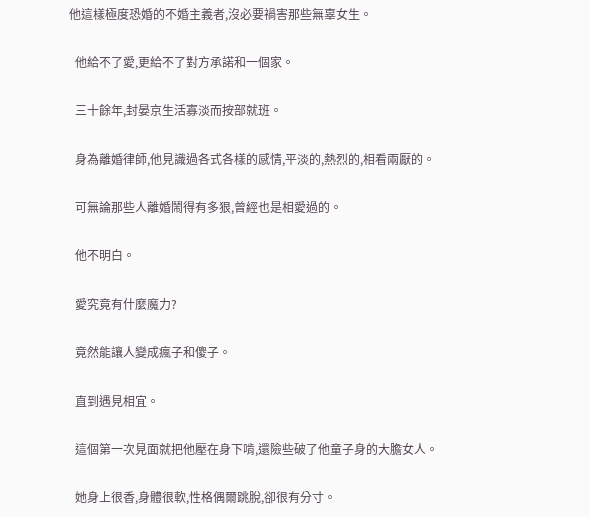他這樣極度恐婚的不婚主義者,沒必要禍害那些無辜女生。

  他給不了愛,更給不了對方承諾和一個家。

  三十餘年,封晏京生活寡淡而按部就班。

  身為離婚律師,他見識過各式各樣的感情,平淡的,熱烈的,相看兩厭的。

  可無論那些人離婚鬧得有多狠,曾經也是相愛過的。

  他不明白。

  愛究竟有什麼魔力?

  竟然能讓人變成瘋子和傻子。

  直到遇見相宜。

  這個第一次見面就把他壓在身下啃,還險些破了他童子身的大膽女人。

  她身上很香,身體很軟,性格偶爾跳脫,卻很有分寸。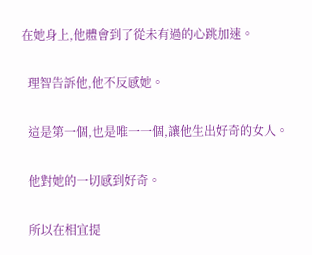在她身上,他體會到了從未有過的心跳加速。

  理智告訴他,他不反感她。

  這是第一個,也是唯一一個,讓他生出好奇的女人。

  他對她的一切感到好奇。

  所以在相宜提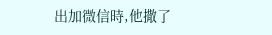出加微信時,他撒了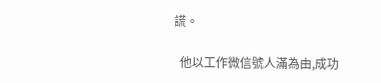謊。

  他以工作微信號人滿為由,成功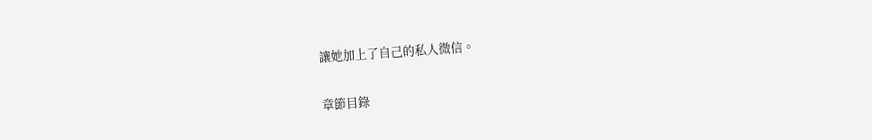讓她加上了自己的私人微信。


章節目錄